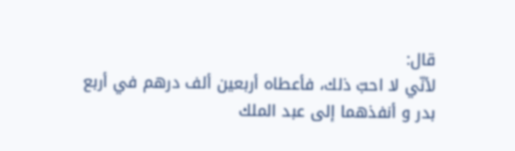قال:
لأنّي لا احبّ ذلك، فأعطاه أربعين ألف درهم في أربع بدر و أنفذهما إلى عبد الملك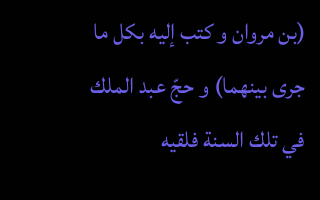(بن مروان و كتب إليه بكل ما جرى بينهما) و حجّ عبد الملك في تلك السنة فلقيه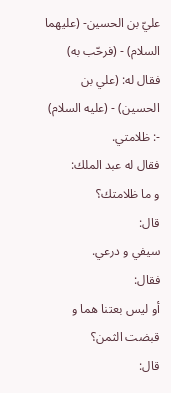عليّ بن الحسين- (عليهما السلام) - (فرحّب به) فقال له: (علي بن الحسين) - (عليه السلام) -: ظلامتي.
فقال له عبد الملك:
و ما ظلامتك؟
قال:
سيفي و درعي.
فقال:
أو ليس بعتنا هما و قبضت الثمن؟
قال: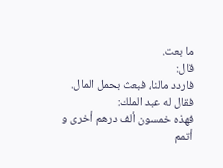ما بعت.
قال:
فاردد مالنا، فبعث بحمل المال.
فقال له عبد الملك:
فهذه خمسون ألف درهم أخرى و أتمم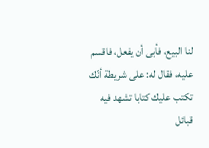لنا البيع، فأبى أن يفعل، فاقسم عليه، فقال له: على شريطة أنّك تكتب عليك كتابا تشهد فيه قبائل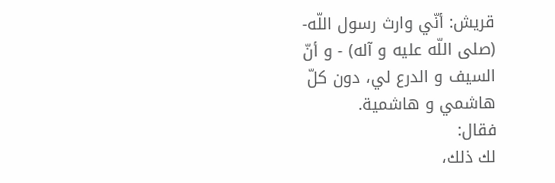قريش: أنّي وارث رسول اللّه- (صلى اللّه عليه و آله) - و أنّ السيف و الدرع لي، دون كلّ هاشمي و هاشمية.
فقال:
لك ذلك،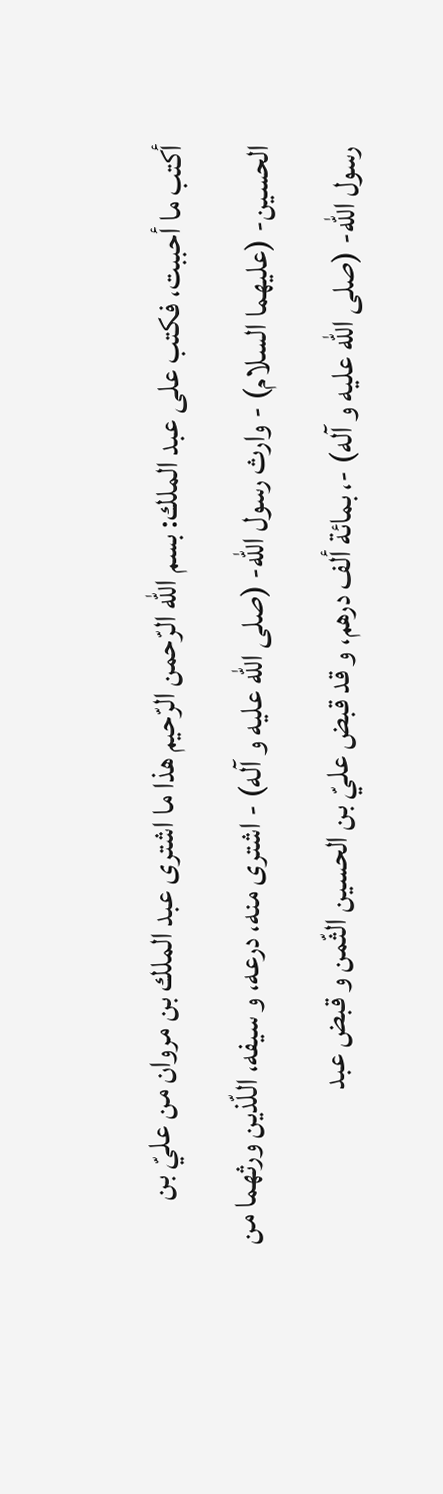أكتب ما أحببت، فكتب على عبد الملك: بسم اللّه الرّحمن الرّحيم هذا ما اشترى عبد الملك بن مروان من عليّ بن الحسين- (عليهما السلام) - وارث رسول اللّه- (صلى اللّه عليه و آله) - اشترى منه، درعه، و سيفه، اللّذين ورثهما من رسول اللّه- (صلى اللّه عليه و آله) -، بمائة ألف درهم، و قد قبض عليّ بن الحسين الثّمن و قبض عبد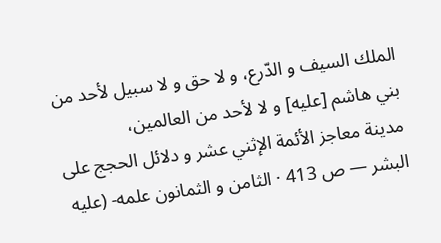الملك السيف و الدّرع، و لا حق و لا سبيل لأحد من بني هاشم [عليه] و لا لأحد من العالمين،
مدينة معاجز الأئمة الإثني عشر و دلائل الحجج على البشر — ص 413 · الثامن و الثمانون علمه- (عليه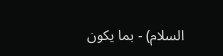السلام) - بما يكون